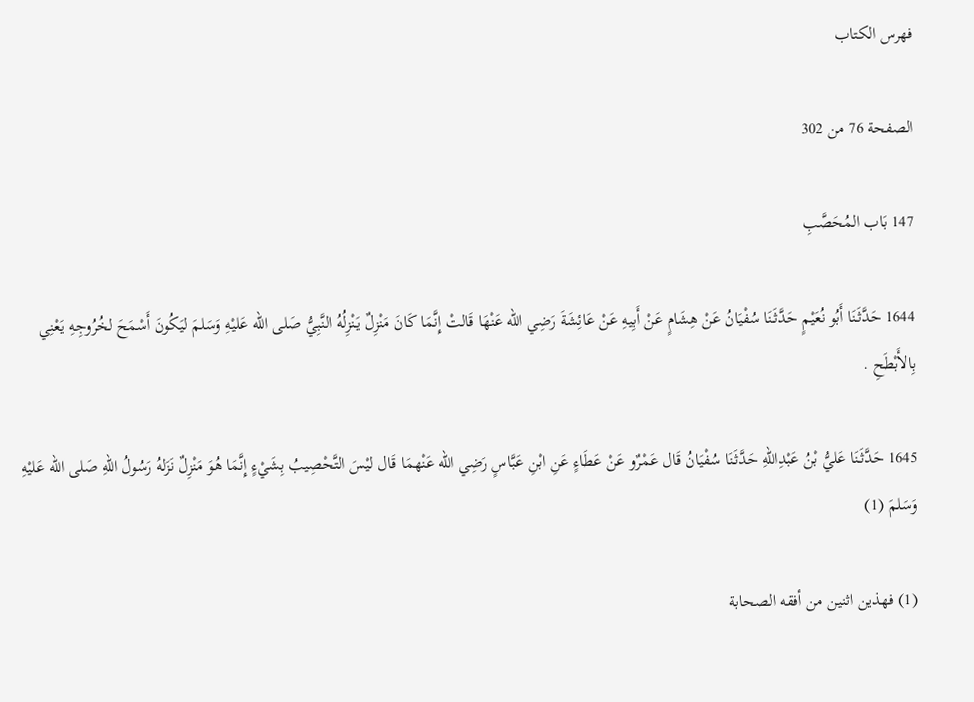فهرس الكتاب

الصفحة 76 من 302

147 بَاب المُحَصَّبِ

1644 حَدَّثَنَا أَبُو نُعَيْمٍ حَدَّثَنَا سُفْيَانُ عَنْ هِشَامٍ عَنْ أَبِيهِ عَنْ عَائِشَةَ رَضِي الله عَنْهَا قَالتْ إِنَّمَا كَانَ مَنْزِلٌ يَنْزِلُهُ النَّبِيُّ صَلى الله عَليْهِ وَسَلمَ ليَكُونَ أَسْمَحَ لخُرُوجِهِ يَعْنِي بِالأَبْطَحِ .

1645 حَدَّثَنَا عَليُّ بْنُ عَبْدِاللهِ حَدَّثَنَا سُفْيَانُ قَال عَمْرٌو عَنْ عَطَاءٍ عَنِ ابْنِ عَبَّاسٍ رَضِي الله عَنْهمَا قَال ليْسَ التَّحْصِيبُ بِشَيْءٍ إِنَّمَا هُوَ مَنْزِلٌ نَزَلهُ رَسُولُ اللهِ صَلى الله عَليْهِ وَسَلمَ (1)

(1) فهذين اثنين من أفقه الصحابة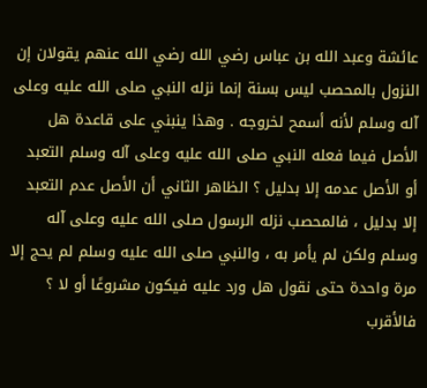عائشة وعبد الله بن عباس رضي الله رضي الله عنهم يقولان إن النزول بالمحصب ليس بسنة إنما نزله النبي صلى الله عليه وعلى آله وسلم لأنه أسمح لخروجه . وهذا ينبني على قاعدة هل الأصل فيما فعله النبي صلى الله عليه وعلى آله وسلم التعبد أو الأصل عدمه إلا بدليل ؟ الظاهر الثاني أن الأصل عدم التعبد إلا بدليل ، فالمحصب نزله الرسول صلى الله عليه وعلى آله وسلم ولكن لم يأمر به ، والنبي صلى الله عليه وسلم لم يحج إلا مرة واحدة حتى نقول هل ورد عليه فيكون مشروعًا أو لا ؟ فالأقرب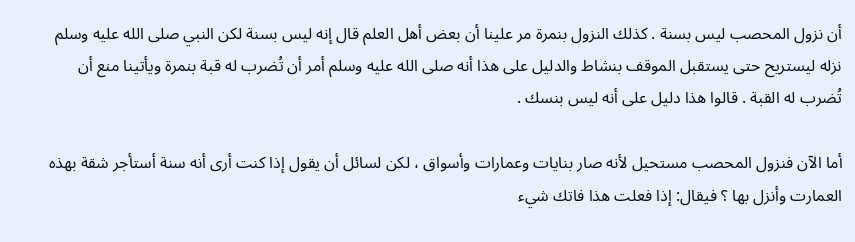أن نزول المحصب ليس بسنة . كذلك النزول بنمرة مر علينا أن بعض أهل العلم قال إنه ليس بسنة لكن النبي صلى الله عليه وسلم نزله ليستريح حتى يستقبل الموقف بنشاط والدليل على هذا أنه صلى الله عليه وسلم أمر أن تُضرب له قبة بنمرة ويأتينا منع أن تُضرب له القبة . قالوا هذا دليل على أنه ليس بنسك .

أما الآن فنزول المحصب مستحيل لأنه صار بنايات وعمارات وأسواق ، لكن لسائل أن يقول إذا كنت أرى أنه سنة أستأجر شقة بهذه العمارت وأنزل بها ؟ فيقال: إذا فعلت هذا فاتك شيء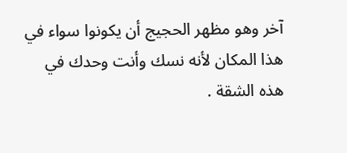آخر وهو مظهر الحجيج أن يكونوا سواء في هذا المكان لأنه نسك وأنت وحدك في هذه الشقة .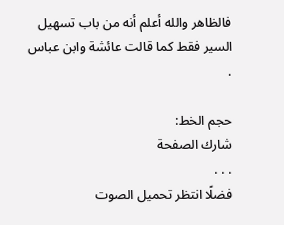فالظاهر والله أعلم أنه من باب تسهيل السير فقط كما قالت عائشة وابن عباس .

حجم الخط:
شارك الصفحة
. . .
فضلًا انتظر تحميل الصوت